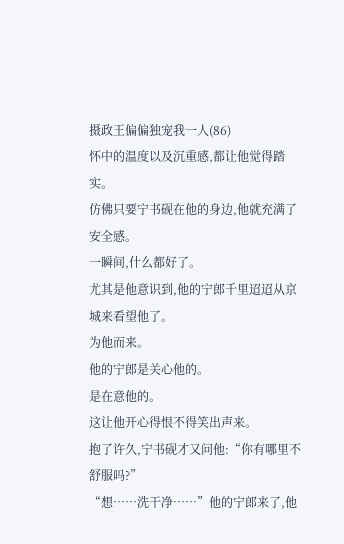摄政王偏偏独宠我一人(86)
怀中的温度以及沉重感,都让他觉得踏实。
仿佛只要宁书砚在他的身边,他就充满了安全感。
一瞬间,什么都好了。
尤其是他意识到,他的宁郎千里迢迢从京城来看望他了。
为他而来。
他的宁郎是关心他的。
是在意他的。
这让他开心得恨不得笑出声来。
抱了许久,宁书砚才又问他:“你有哪里不舒服吗?”
“想……洗干净……”他的宁郎来了,他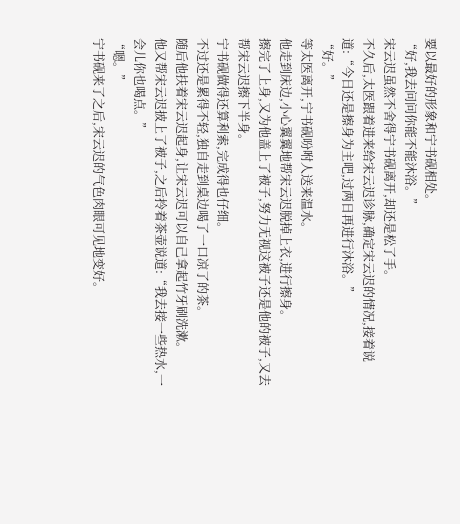要以最好的形象和宁书砚相处。
“好,我去问问你能不能沐浴。”
宋云迟虽然不舍得宁书砚离开,却还是松了手。
不久后,太医跟着进来给宋云迟诊脉,确定宋云迟的情况,接着说道:“今日还是擦身为主吧,过两日再进行沐浴。”
“好。”
等太医离开,宁书砚吩咐人送来温水。
他走到床边,小心翼翼地帮宋云迟脱掉上衣,进行擦身。
擦完了上身,又为他盖上了被子,努力无视这被子还是他的被子,又去帮宋云迟擦下半身。
宁书砚做得还算利索,完成得也仔细。
不过还是累得不轻,独自走到桌边喝了一口凉了的茶。
随后他扶着宋云迟起身,让宋云迟可以自己拿起竹牙刷洗漱。
他又帮宋云迟披上了被子,之后拎着茶壶说道:“我去接一些热水,一会儿你也喝点。”
“嗯。”
宁书砚来了之后,宋云迟的气色肉眼可见地变好。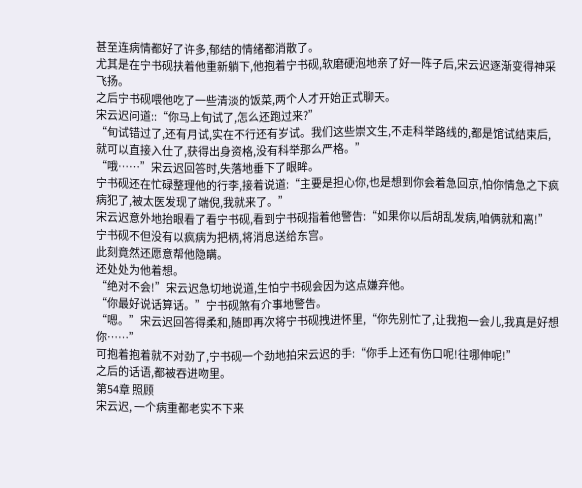甚至连病情都好了许多,郁结的情绪都消散了。
尤其是在宁书砚扶着他重新躺下,他抱着宁书砚,软磨硬泡地亲了好一阵子后,宋云迟逐渐变得神采飞扬。
之后宁书砚喂他吃了一些清淡的饭菜,两个人才开始正式聊天。
宋云迟问道::“你马上旬试了,怎么还跑过来?”
“旬试错过了,还有月试,实在不行还有岁试。我们这些崇文生,不走科举路线的,都是馆试结束后,就可以直接入仕了,获得出身资格,没有科举那么严格。”
“哦……”宋云迟回答时,失落地垂下了眼眸。
宁书砚还在忙碌整理他的行李,接着说道:“主要是担心你,也是想到你会着急回京,怕你情急之下疯病犯了,被太医发现了端倪,我就来了。”
宋云迟意外地抬眼看了看宁书砚,看到宁书砚指着他警告:“如果你以后胡乱发病,咱俩就和离!”
宁书砚不但没有以疯病为把柄,将消息送给东宫。
此刻竟然还愿意帮他隐瞒。
还处处为他着想。
“绝对不会!”宋云迟急切地说道,生怕宁书砚会因为这点嫌弃他。
“你最好说话算话。”宁书砚煞有介事地警告。
“嗯。”宋云迟回答得柔和,随即再次将宁书砚拽进怀里,“你先别忙了,让我抱一会儿,我真是好想你……”
可抱着抱着就不对劲了,宁书砚一个劲地拍宋云迟的手:“你手上还有伤口呢!往哪伸呢!”
之后的话语,都被吞进吻里。
第54章 照顾
宋云迟, 一个病重都老实不下来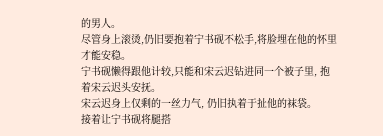的男人。
尽管身上滚烫,仍旧要抱着宁书砚不松手,将脸埋在他的怀里才能安稳。
宁书砚懒得跟他计较,只能和宋云迟钻进同一个被子里, 抱着宋云迟头安抚。
宋云迟身上仅剩的一丝力气, 仍旧执着于扯他的袜袋。
接着让宁书砚将腿搭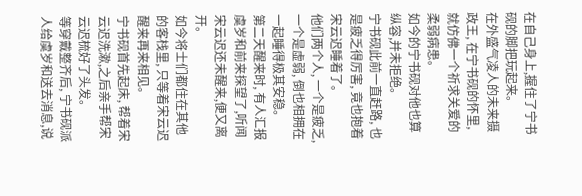在自己身上,握住了宁书砚的脚把玩起来。
在外盛气凌人的未来摄政王, 在宁书砚的怀里, 就仿佛一个祈求关爱的柔弱病患。
如今的宁书砚对他也算纵容,并未拒绝。
宁书砚此前一直赶路, 也是疲乏得厉害, 竟也抱着宋云迟睡着了。
他们两个人, 一个是疲乏, 一个是虚弱, 倒也相拥在一起睡得极其安稳。
第二天醒来时, 有人汇报虞岁和前来探望了,听闻宋云迟还未醒来,便又离开。
如今将士们都住在其他的客栈里, 只等着宋云迟醒来再来相见。
宁书砚首先起床, 帮着宋云迟洗漱,之后亲手帮宋云迟梳好了头发。
等穿戴整齐后, 宁书砚派人给虞岁和送去消息,说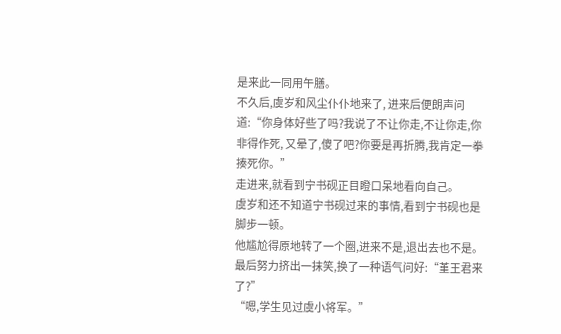是来此一同用午膳。
不久后,虞岁和风尘仆仆地来了, 进来后便朗声问道:“你身体好些了吗?我说了不让你走,不让你走,你非得作死, 又晕了,傻了吧?你要是再折腾,我肯定一拳揍死你。”
走进来,就看到宁书砚正目瞪口呆地看向自己。
虞岁和还不知道宁书砚过来的事情,看到宁书砚也是脚步一顿。
他尴尬得原地转了一个圈,进来不是,退出去也不是。
最后努力挤出一抹笑,换了一种语气问好:“堇王君来了?”
“嗯,学生见过虞小将军。”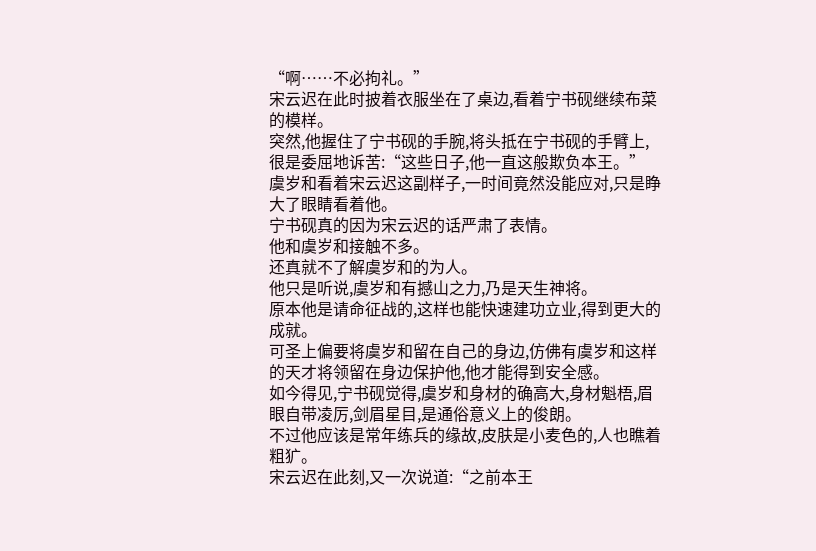“啊……不必拘礼。”
宋云迟在此时披着衣服坐在了桌边,看着宁书砚继续布菜的模样。
突然,他握住了宁书砚的手腕,将头抵在宁书砚的手臂上,很是委屈地诉苦:“这些日子,他一直这般欺负本王。”
虞岁和看着宋云迟这副样子,一时间竟然没能应对,只是睁大了眼睛看着他。
宁书砚真的因为宋云迟的话严肃了表情。
他和虞岁和接触不多。
还真就不了解虞岁和的为人。
他只是听说,虞岁和有撼山之力,乃是天生神将。
原本他是请命征战的,这样也能快速建功立业,得到更大的成就。
可圣上偏要将虞岁和留在自己的身边,仿佛有虞岁和这样的天才将领留在身边保护他,他才能得到安全感。
如今得见,宁书砚觉得,虞岁和身材的确高大,身材魁梧,眉眼自带凌厉,剑眉星目,是通俗意义上的俊朗。
不过他应该是常年练兵的缘故,皮肤是小麦色的,人也瞧着粗犷。
宋云迟在此刻,又一次说道:“之前本王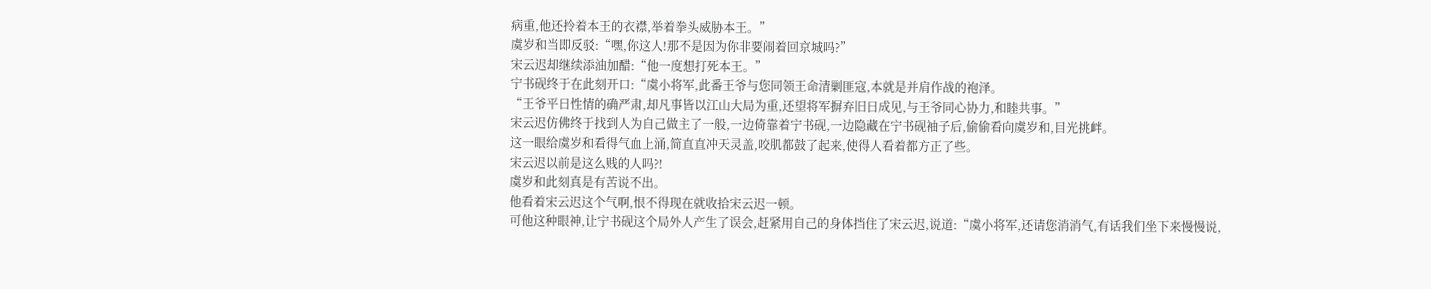病重,他还拎着本王的衣襟,举着拳头威胁本王。”
虞岁和当即反驳:“嘿,你这人!那不是因为你非要闹着回京城吗?”
宋云迟却继续添油加醋:“他一度想打死本王。”
宁书砚终于在此刻开口:“虞小将军,此番王爷与您同领王命清剿匪寇,本就是并肩作战的袍泽。
“王爷平日性情的确严肃,却凡事皆以江山大局为重,还望将军摒弃旧日成见,与王爷同心协力,和睦共事。”
宋云迟仿佛终于找到人为自己做主了一般,一边倚靠着宁书砚,一边隐藏在宁书砚袖子后,偷偷看向虞岁和,目光挑衅。
这一眼给虞岁和看得气血上涌,简直直冲天灵盖,咬肌都鼓了起来,使得人看着都方正了些。
宋云迟以前是这么贱的人吗?!
虞岁和此刻真是有苦说不出。
他看着宋云迟这个气啊,恨不得现在就收拾宋云迟一顿。
可他这种眼神,让宁书砚这个局外人产生了误会,赶紧用自己的身体挡住了宋云迟,说道:“虞小将军,还请您消消气,有话我们坐下来慢慢说,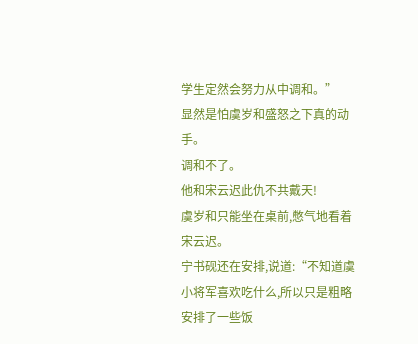学生定然会努力从中调和。”
显然是怕虞岁和盛怒之下真的动手。
调和不了。
他和宋云迟此仇不共戴天!
虞岁和只能坐在桌前,憋气地看着宋云迟。
宁书砚还在安排,说道:“不知道虞小将军喜欢吃什么,所以只是粗略安排了一些饭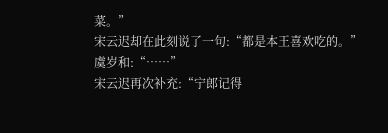菜。”
宋云迟却在此刻说了一句:“都是本王喜欢吃的。”
虞岁和:“……”
宋云迟再次补充:“宁郎记得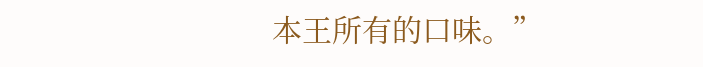本王所有的口味。”